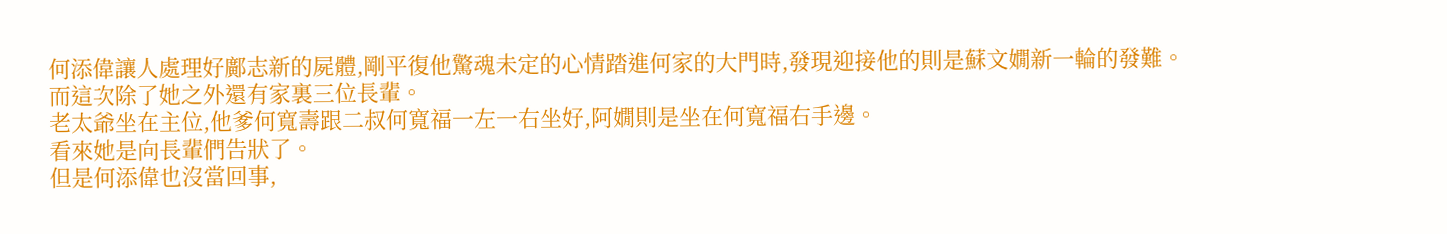何添偉讓人處理好鄺志新的屍體,剛平復他驚魂未定的心情踏進何家的大門時,發現迎接他的則是蘇文嫺新一輪的發難。
而這次除了她之外還有家裏三位長輩。
老太爺坐在主位,他爹何寬壽跟二叔何寬福一左一右坐好,阿嫺則是坐在何寬福右手邊。
看來她是向長輩們告狀了。
但是何添偉也沒當回事,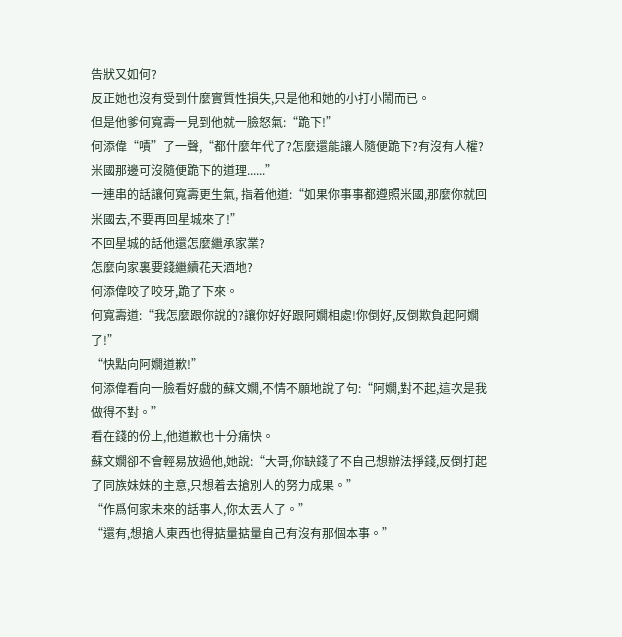告狀又如何?
反正她也沒有受到什麼實質性損失,只是他和她的小打小鬧而已。
但是他爹何寬壽一見到他就一臉怒氣:“跪下!”
何添偉“嘖”了一聲,“都什麼年代了?怎麼還能讓人隨便跪下?有沒有人權?米國那邊可沒隨便跪下的道理......”
一連串的話讓何寬壽更生氣, 指着他道:“如果你事事都遵照米國,那麼你就回米國去,不要再回星城來了!”
不回星城的話他還怎麼繼承家業?
怎麼向家裏要錢繼續花天酒地?
何添偉咬了咬牙,跪了下來。
何寬壽道:“我怎麼跟你說的?讓你好好跟阿嫺相處!你倒好,反倒欺負起阿嫺了!”
“快點向阿嫺道歉!”
何添偉看向一臉看好戲的蘇文嫺,不情不願地說了句:“阿嫺,對不起,這次是我做得不對。”
看在錢的份上,他道歉也十分痛快。
蘇文嫺卻不會輕易放過他,她說:“大哥,你缺錢了不自己想辦法掙錢,反倒打起了同族妹妹的主意,只想着去搶別人的努力成果。”
“作爲何家未來的話事人,你太丟人了。”
“還有,想搶人東西也得掂量掂量自己有沒有那個本事。”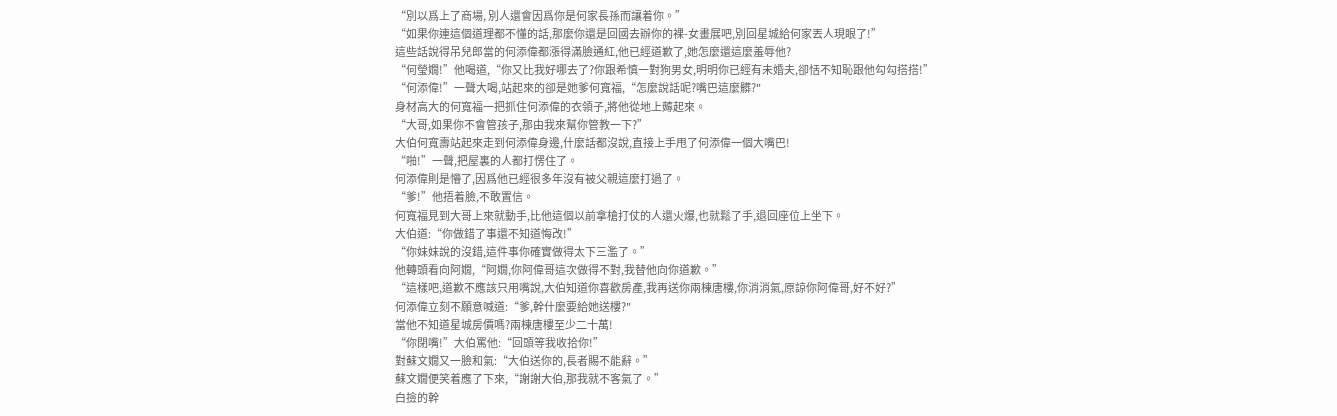“別以爲上了商場, 別人還會因爲你是何家長孫而讓着你。”
“如果你連這個道理都不懂的話,那麼你還是回國去辦你的裸-女畫展吧,別回星城給何家丟人現眼了!”
這些話說得吊兒郎當的何添偉都漲得滿臉通紅,他已經道歉了,她怎麼還這麼羞辱他?
“何瑩嫺!”他喝道,“你又比我好哪去了?你跟希慎一對狗男女,明明你已經有未婚夫,卻恬不知恥跟他勾勾搭搭!”
“何添偉!”一聲大喝,站起來的卻是她爹何寬福,“怎麼說話呢?嘴巴這麼髒?"
身材高大的何寬福一把抓住何添偉的衣領子,將他從地上薅起來。
“大哥,如果你不會管孩子,那由我來幫你管教一下?”
大伯何寬壽站起來走到何添偉身邊,什麼話都沒說,直接上手甩了何添偉一個大嘴巴!
“啪!”一聲,把屋裏的人都打愣住了。
何添偉則是懵了,因爲他已經很多年沒有被父親這麼打過了。
“爹!”他捂着臉,不敢置信。
何寬福見到大哥上來就動手,比他這個以前拿槍打仗的人還火爆,也就鬆了手,退回座位上坐下。
大伯道:“你做錯了事還不知道悔改!”
“你妹妹說的沒錯,這件事你確實做得太下三濫了。”
他轉頭看向阿嫺,“阿嫺,你阿偉哥這次做得不對,我替他向你道歉。”
“這樣吧,道歉不應該只用嘴說,大伯知道你喜歡房產,我再送你兩棟唐樓,你消消氣,原諒你阿偉哥,好不好?”
何添偉立刻不願意喊道:“爹,幹什麼要給她送樓?"
當他不知道星城房價嗎?兩棟唐樓至少二十萬!
“你閉嘴!”大伯罵他:“回頭等我收拾你!”
對蘇文嫺又一臉和氣:“大伯送你的,長者賜不能辭。”
蘇文嫺便笑着應了下來,“謝謝大伯,那我就不客氣了。”
白撿的幹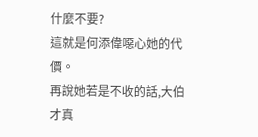什麼不要?
這就是何添偉噁心她的代價。
再說她若是不收的話,大伯才真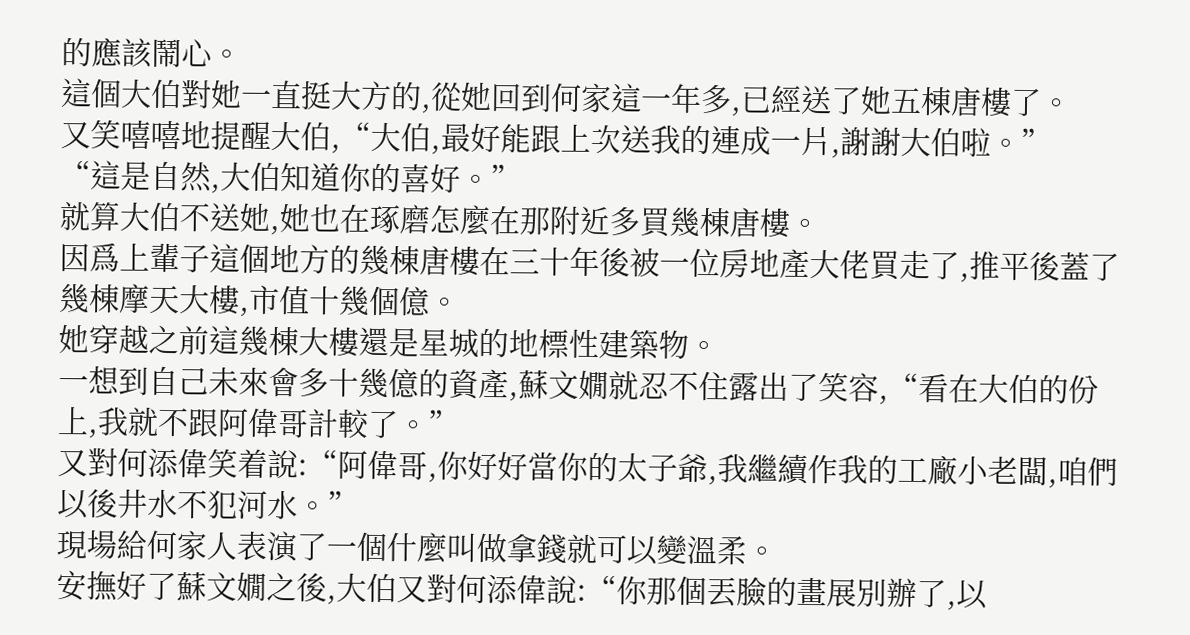的應該鬧心。
這個大伯對她一直挺大方的,從她回到何家這一年多,已經送了她五棟唐樓了。
又笑嘻嘻地提醒大伯,“大伯,最好能跟上次送我的連成一片,謝謝大伯啦。”
“這是自然,大伯知道你的喜好。”
就算大伯不送她,她也在琢磨怎麼在那附近多買幾棟唐樓。
因爲上輩子這個地方的幾棟唐樓在三十年後被一位房地產大佬買走了,推平後蓋了幾棟摩天大樓,市值十幾個億。
她穿越之前這幾棟大樓還是星城的地標性建築物。
一想到自己未來會多十幾億的資產,蘇文嫺就忍不住露出了笑容,“看在大伯的份上,我就不跟阿偉哥計較了。”
又對何添偉笑着說:“阿偉哥,你好好當你的太子爺,我繼續作我的工廠小老闆,咱們以後井水不犯河水。”
現場給何家人表演了一個什麼叫做拿錢就可以變溫柔。
安撫好了蘇文嫺之後,大伯又對何添偉說:“你那個丟臉的畫展別辦了,以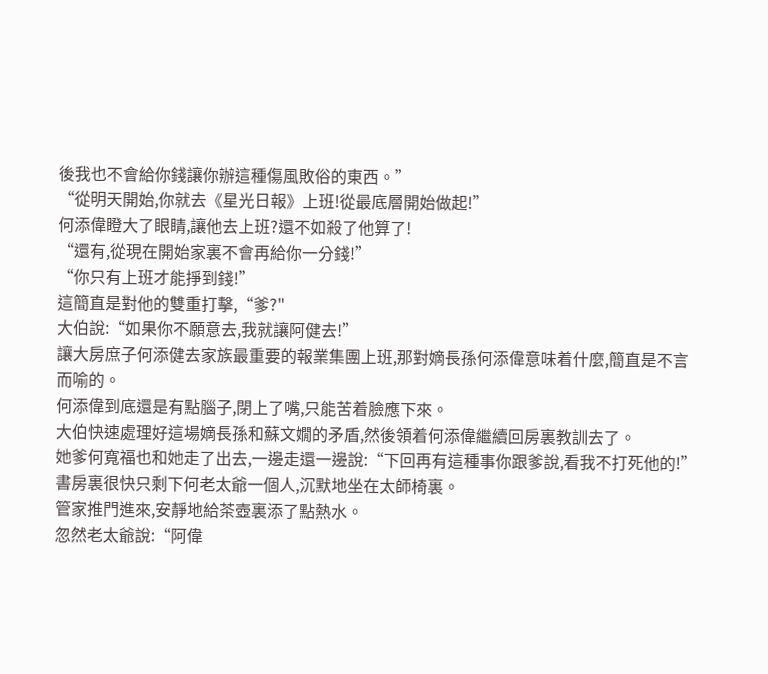後我也不會給你錢讓你辦這種傷風敗俗的東西。”
“從明天開始,你就去《星光日報》上班!從最底層開始做起!”
何添偉瞪大了眼睛,讓他去上班?還不如殺了他算了!
“還有,從現在開始家裏不會再給你一分錢!”
“你只有上班才能掙到錢!”
這簡直是對他的雙重打擊,“爹?"
大伯說:“如果你不願意去,我就讓阿健去!”
讓大房庶子何添健去家族最重要的報業集團上班,那對嫡長孫何添偉意味着什麼,簡直是不言而喻的。
何添偉到底還是有點腦子,閉上了嘴,只能苦着臉應下來。
大伯快速處理好這場嫡長孫和蘇文嫺的矛盾,然後領着何添偉繼續回房裏教訓去了。
她爹何寬福也和她走了出去,一邊走還一邊說:“下回再有這種事你跟爹說,看我不打死他的!”
書房裏很快只剩下何老太爺一個人,沉默地坐在太師椅裏。
管家推門進來,安靜地給茶壺裏添了點熱水。
忽然老太爺說:“阿偉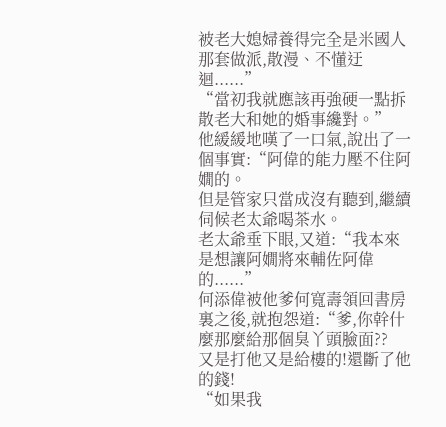被老大媳婦養得完全是米國人那套做派,散漫、不懂迂迴......”
“當初我就應該再強硬一點拆散老大和她的婚事纔對。”
他緩緩地嘆了一口氣,說出了一個事實:“阿偉的能力壓不住阿嫺的。
但是管家只當成沒有聽到,繼續伺候老太爺喝茶水。
老太爺垂下眼,又道:“我本來是想讓阿嫺將來輔佐阿偉的......”
何添偉被他爹何寬壽領回書房裏之後,就抱怨道:“爹,你幹什麼那麼給那個臭丫頭臉面??
又是打他又是給樓的!還斷了他的錢!
“如果我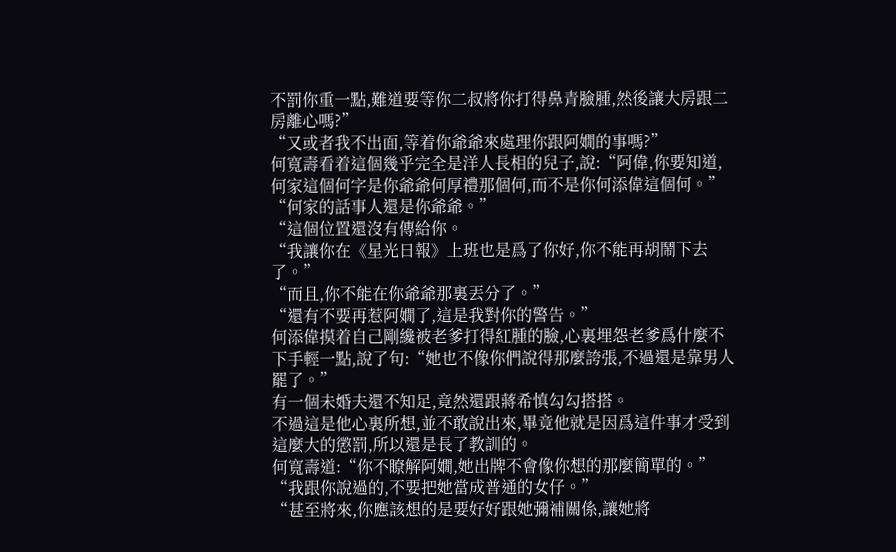不罰你重一點,難道要等你二叔將你打得鼻青臉腫,然後讓大房跟二房離心嗎?”
“又或者我不出面,等着你爺爺來處理你跟阿嫺的事嗎?”
何寬壽看着這個幾乎完全是洋人長相的兒子,說:“阿偉,你要知道,何家這個何字是你爺爺何厚禮那個何,而不是你何添偉這個何。”
“何家的話事人還是你爺爺。”
“這個位置還沒有傳給你。
“我讓你在《星光日報》上班也是爲了你好,你不能再胡鬧下去了。”
“而且,你不能在你爺爺那裏丟分了。”
“還有不要再惹阿嫺了,這是我對你的警告。”
何添偉摸着自己剛纔被老爹打得紅腫的臉,心裏埋怨老爹爲什麼不下手輕一點,說了句:“她也不像你們說得那麼誇張,不過還是靠男人罷了。”
有一個未婚夫還不知足,竟然還跟蔣希慎勾勾搭搭。
不過這是他心裏所想,並不敢說出來,畢竟他就是因爲這件事才受到這麼大的懲罰,所以還是長了教訓的。
何寬壽道:“你不瞭解阿嫺,她出牌不會像你想的那麼簡單的。”
“我跟你說過的,不要把她當成普通的女仔。”
“甚至將來,你應該想的是要好好跟她彌補關係,讓她將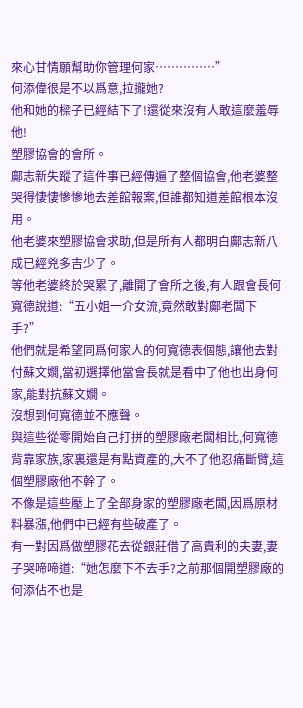來心甘情願幫助你管理何家……………”
何添偉很是不以爲意,拉攏她?
他和她的樑子已經結下了!還從來沒有人敢這麼羞辱他!
塑膠協會的會所。
鄺志新失蹤了這件事已經傳遍了整個協會,他老婆整哭得悽悽慘慘地去差館報案,但誰都知道差館根本沒用。
他老婆來塑膠協會求助,但是所有人都明白鄺志新八成已經兇多吉少了。
等他老婆終於哭累了,離開了會所之後,有人跟會長何寬德說道:“五小姐一介女流,竟然敢對鄺老闆下手?”
他們就是希望同爲何家人的何寬德表個態,讓他去對付蘇文嫺,當初選擇他當會長就是看中了他也出身何家,能對抗蘇文嫺。
沒想到何寬德並不應聲。
與這些從零開始自己打拼的塑膠廠老闆相比,何寬德背靠家族,家裏還是有點資產的,大不了他忍痛斷臂,這個塑膠廠他不幹了。
不像是這些壓上了全部身家的塑膠廠老闆,因爲原材料暴漲,他們中已經有些破產了。
有一對因爲做塑膠花去從銀莊借了高貴利的夫妻,妻子哭啼啼道:“她怎麼下不去手?之前那個開塑膠廠的何添佔不也是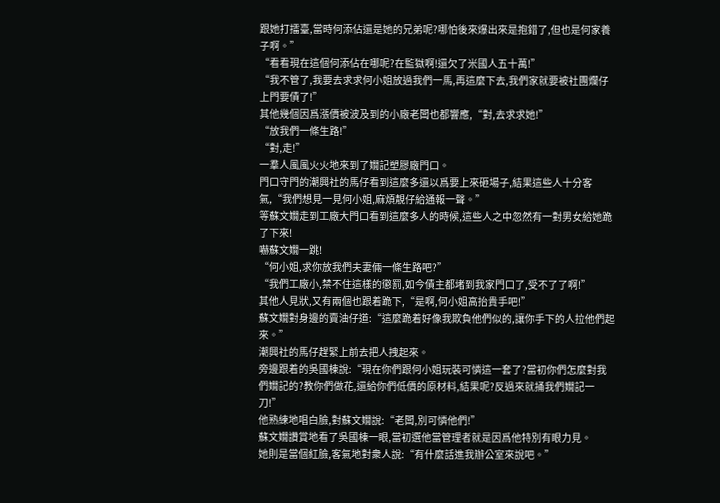跟她打擂臺,當時何添佔還是她的兄弟呢?哪怕後來爆出來是抱錯了,但也是何家養子啊。”
“看看現在這個何添佔在哪呢?在監獄啊!還欠了米國人五十萬!”
“我不管了,我要去求求何小姐放過我們一馬,再這麼下去,我們家就要被社團爛仔上門要債了!”
其他幾個因爲漲價被波及到的小廠老闆也都響應,“對,去求求她!”
“放我們一條生路!”
“對,走!”
一羣人風風火火地來到了嫺記塑膠廠門口。
門口守門的潮興社的馬仔看到這麼多還以爲要上來砸場子,結果這些人十分客氣,“我們想見一見何小姐,麻煩靚仔給通報一聲。”
等蘇文嫺走到工廠大門口看到這麼多人的時候,這些人之中忽然有一對男女給她跪了下來!
嚇蘇文嫺一跳!
“何小姐,求你放我們夫妻倆一條生路吧?”
“我們工廠小,禁不住這樣的懲罰,如今債主都堵到我家門口了,受不了了啊!”
其他人見狀,又有兩個也跟着跪下,“是啊,何小姐高抬貴手吧!”
蘇文嫺對身邊的賣油仔道:“這麼跪着好像我欺負他們似的,讓你手下的人拉他們起來。”
潮興社的馬仔趕緊上前去把人拽起來。
旁邊跟着的吳國棟說:“現在你們跟何小姐玩裝可憐這一套了?當初你們怎麼對我們嫺記的?教你們做花,還給你們低價的原材料,結果呢?反過來就捅我們嫺記一刀!”
他熟練地唱白臉,對蘇文嫺說:“老闆,別可憐他們!”
蘇文嫺讚賞地看了吳國棟一眼,當初選他當管理者就是因爲他特別有眼力見。
她則是當個紅臉,客氣地對衆人說:“有什麼話進我辦公室來說吧。”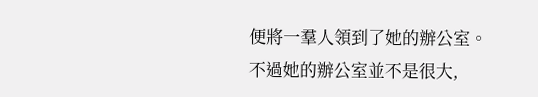便將一羣人領到了她的辦公室。
不過她的辦公室並不是很大,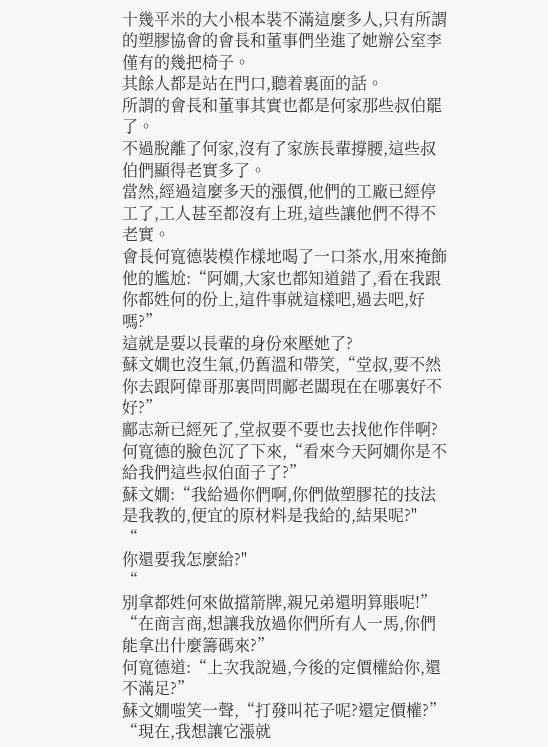十幾平米的大小根本裝不滿這麼多人,只有所謂的塑膠協會的會長和董事們坐進了她辦公室李僅有的幾把椅子。
其餘人都是站在門口,聽着裏面的話。
所謂的會長和董事其實也都是何家那些叔伯罷了。
不過脫離了何家,沒有了家族長輩撐腰,這些叔伯們顯得老實多了。
當然,經過這麼多天的漲價,他們的工廠已經停工了,工人甚至都沒有上班,這些讓他們不得不老實。
會長何寬德裝模作樣地喝了一口茶水,用來掩飾他的尷尬:“阿嫺,大家也都知道錯了,看在我跟你都姓何的份上,這件事就這樣吧,過去吧,好嗎?”
這就是要以長輩的身份來壓她了?
蘇文嫺也沒生氣,仍舊溫和帶笑,“堂叔,要不然你去跟阿偉哥那裏問問鄺老闆現在在哪裏好不好?”
鄺志新已經死了,堂叔要不要也去找他作伴啊?
何寬德的臉色沉了下來,“看來今天阿嫺你是不給我們這些叔伯面子了?”
蘇文嫺:“我給過你們啊,你們做塑膠花的技法是我教的,便宜的原材料是我給的,結果呢?"
“
你還要我怎麼給?"
“
別拿都姓何來做擋箭牌,親兄弟還明算賬呢!”
“在商言商,想讓我放過你們所有人一馬,你們能拿出什麼籌碼來?”
何寬德道:“上次我說過,今後的定價權給你,還不滿足?”
蘇文嫺嗤笑一聲,“打發叫花子呢?還定價權?”
“現在,我想讓它漲就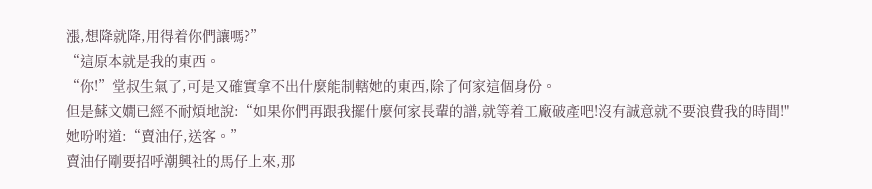漲,想降就降,用得着你們讓嗎?”
“這原本就是我的東西。
“你!”堂叔生氣了,可是又確實拿不出什麼能制轄她的東西,除了何家這個身份。
但是蘇文嫺已經不耐煩地說:“如果你們再跟我擺什麼何家長輩的譜,就等着工廠破產吧!沒有誠意就不要浪費我的時間!"
她吩咐道:“賣油仔,送客。”
賣油仔剛要招呼潮興社的馬仔上來,那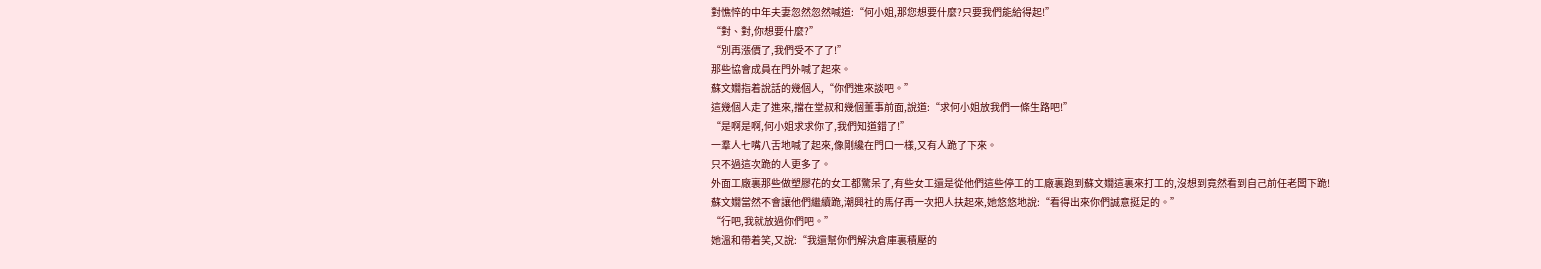對憔悴的中年夫妻忽然忽然喊道:“何小姐,那您想要什麼?只要我們能給得起!”
“對、對,你想要什麼?”
“別再漲價了,我們受不了了!”
那些協會成員在門外喊了起來。
蘇文嫺指着說話的幾個人,“你們進來談吧。”
這幾個人走了進來,擋在堂叔和幾個董事前面,說道:“求何小姐放我們一條生路吧!”
“是啊是啊,何小姐求求你了,我們知道錯了!”
一羣人七嘴八舌地喊了起來,像剛纔在門口一樣,又有人跪了下來。
只不過這次跪的人更多了。
外面工廠裏那些做塑膠花的女工都驚呆了,有些女工還是從他們這些停工的工廠裏跑到蘇文嫺這裏來打工的,沒想到竟然看到自己前任老闆下跪!
蘇文嫺當然不會讓他們繼續跪,潮興社的馬仔再一次把人扶起來,她悠悠地說:“看得出來你們誠意挺足的。”
“行吧,我就放過你們吧。”
她溫和帶着笑,又說:“我還幫你們解決倉庫裏積壓的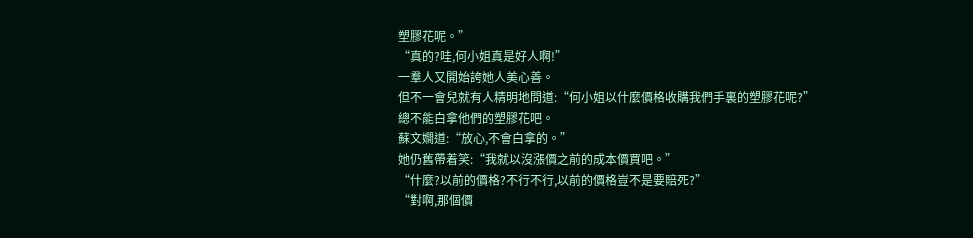塑膠花呢。”
“真的?哇,何小姐真是好人啊!”
一羣人又開始誇她人美心善。
但不一會兒就有人精明地問道:“何小姐以什麼價格收購我們手裏的塑膠花呢?”
總不能白拿他們的塑膠花吧。
蘇文嫺道:“放心,不會白拿的。”
她仍舊帶着笑:“我就以沒漲價之前的成本價買吧。”
“什麼?以前的價格?不行不行,以前的價格豈不是要賠死?”
“對啊,那個價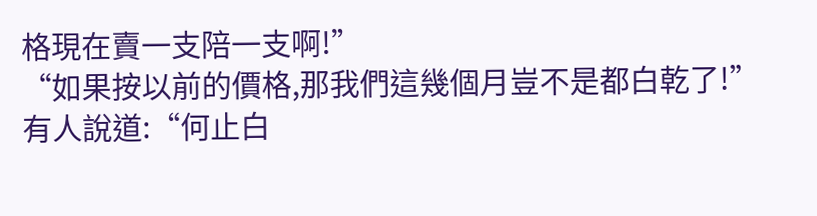格現在賣一支陪一支啊!”
“如果按以前的價格,那我們這幾個月豈不是都白乾了!”
有人說道:“何止白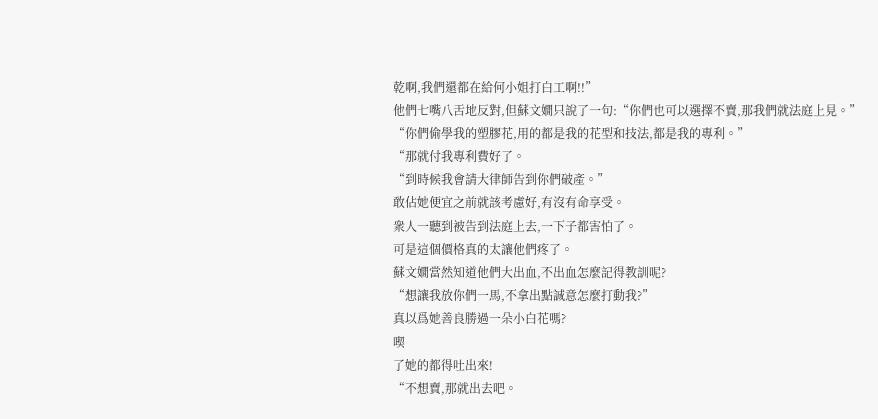乾啊,我們還都在給何小姐打白工啊!!”
他們七嘴八舌地反對,但蘇文嫺只說了一句:“你們也可以選擇不賣,那我們就法庭上見。”
“你們偷學我的塑膠花,用的都是我的花型和技法,都是我的專利。”
“那就付我專利費好了。
“到時候我會請大律師告到你們破產。”
敢佔她便宜之前就該考慮好,有沒有命享受。
衆人一聽到被告到法庭上去,一下子都害怕了。
可是這個價格真的太讓他們疼了。
蘇文嫺當然知道他們大出血,不出血怎麼記得教訓呢?
“想讓我放你們一馬,不拿出點誠意怎麼打動我?”
真以爲她善良勝過一朵小白花嗎?
喫
了她的都得吐出來!
“不想賣,那就出去吧。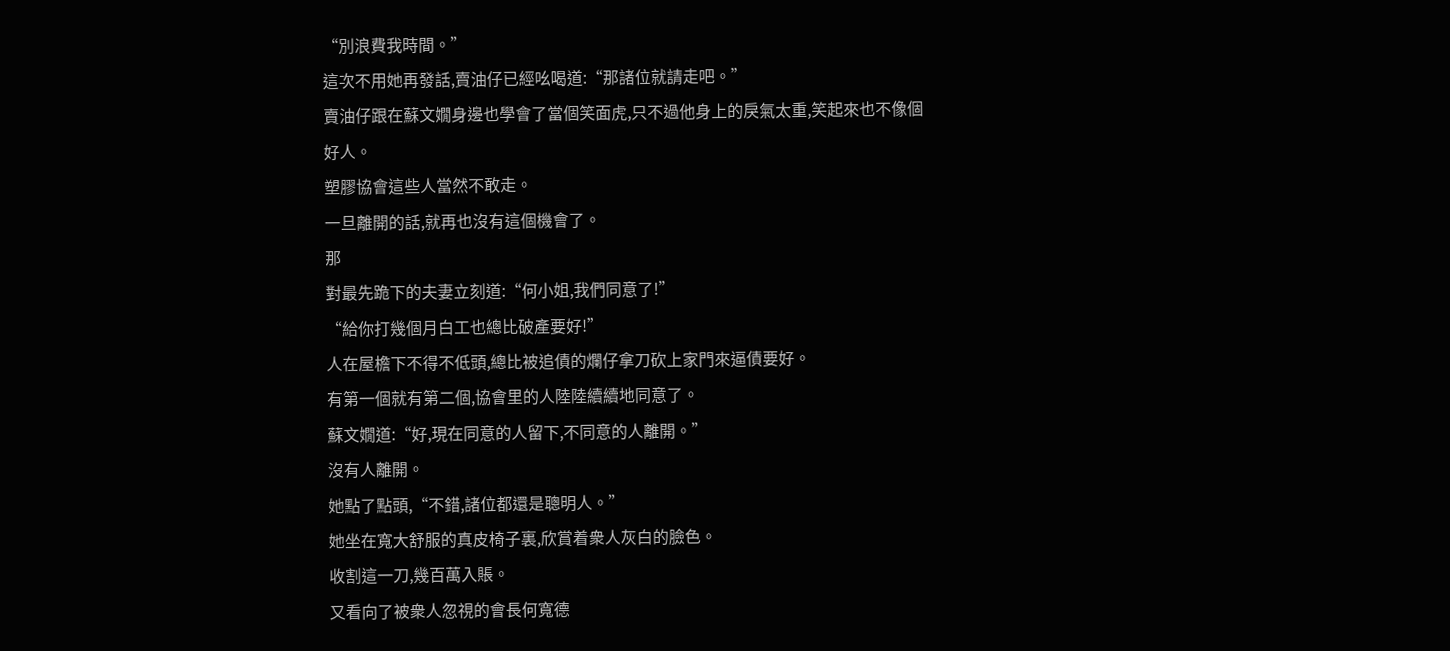“別浪費我時間。”
這次不用她再發話,賣油仔已經吆喝道:“那諸位就請走吧。”
賣油仔跟在蘇文嫺身邊也學會了當個笑面虎,只不過他身上的戾氣太重,笑起來也不像個好人。
塑膠協會這些人當然不敢走。
一旦離開的話,就再也沒有這個機會了。
那
對最先跪下的夫妻立刻道:“何小姐,我們同意了!”
“給你打幾個月白工也總比破產要好!”
人在屋檐下不得不低頭,總比被追債的爛仔拿刀砍上家門來逼債要好。
有第一個就有第二個,協會里的人陸陸續續地同意了。
蘇文嫺道:“好,現在同意的人留下,不同意的人離開。”
沒有人離開。
她點了點頭,“不錯,諸位都還是聰明人。”
她坐在寬大舒服的真皮椅子裏,欣賞着衆人灰白的臉色。
收割這一刀,幾百萬入賬。
又看向了被衆人忽視的會長何寬德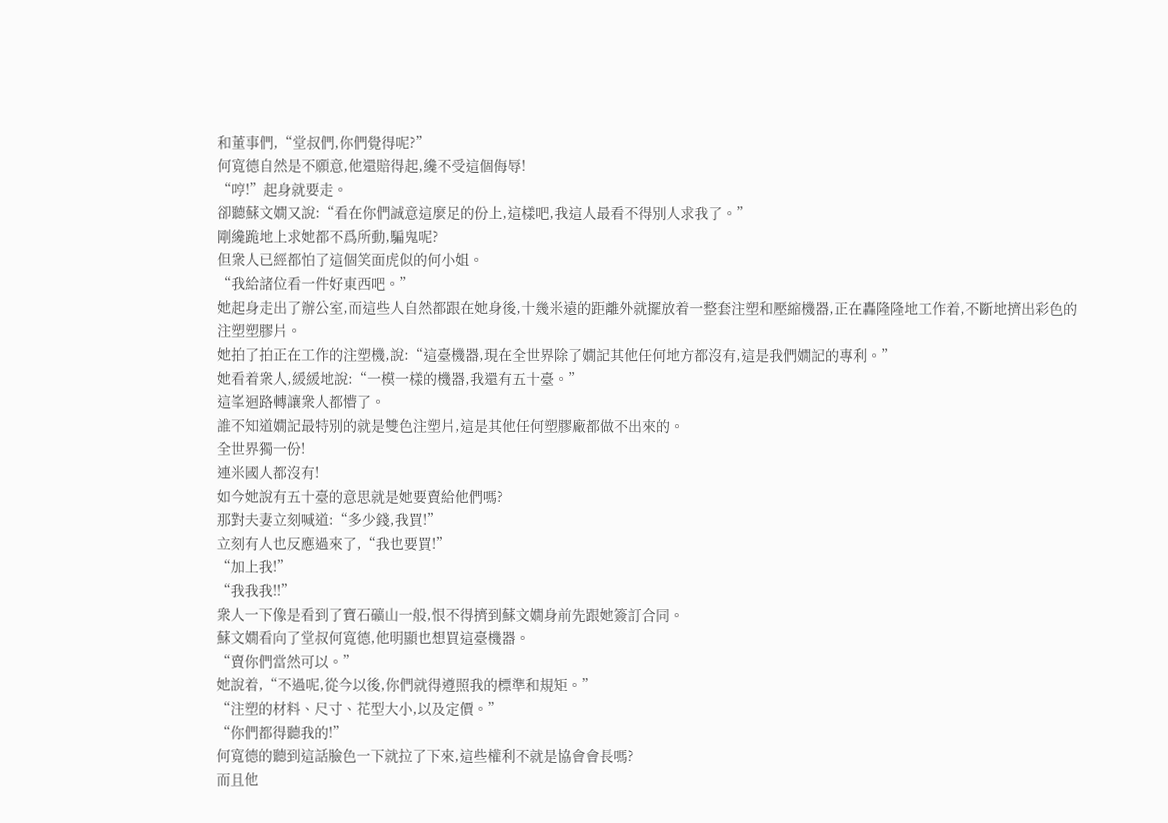和董事們,“堂叔們,你們覺得呢?”
何寬德自然是不願意,他還賠得起,纔不受這個侮辱!
“哼!”起身就要走。
卻聽蘇文嫺又說:“看在你們誠意這麼足的份上,這樣吧,我這人最看不得別人求我了。”
剛纔跪地上求她都不爲所動,騙鬼呢?
但衆人已經都怕了這個笑面虎似的何小姐。
“我給諸位看一件好東西吧。”
她起身走出了辦公室,而這些人自然都跟在她身後,十幾米遠的距離外就擺放着一整套注塑和壓縮機器,正在轟隆隆地工作着,不斷地擠出彩色的注塑塑膠片。
她拍了拍正在工作的注塑機,說:“這臺機器,現在全世界除了嫺記其他任何地方都沒有,這是我們嫺記的專利。”
她看着衆人,緩緩地說:“一模一樣的機器,我還有五十臺。”
這峯迴路轉讓衆人都懵了。
誰不知道嫺記最特別的就是雙色注塑片,這是其他任何塑膠廠都做不出來的。
全世界獨一份!
連米國人都沒有!
如今她說有五十臺的意思就是她要賣給他們嗎?
那對夫妻立刻喊道:“多少錢,我買!”
立刻有人也反應過來了,“我也要買!”
“加上我!”
“我我我!!”
衆人一下像是看到了寶石礦山一般,恨不得擠到蘇文嫺身前先跟她簽訂合同。
蘇文嫺看向了堂叔何寬德,他明顯也想買這臺機器。
“賣你們當然可以。”
她說着,“不過呢,從今以後,你們就得遵照我的標準和規矩。”
“注塑的材料、尺寸、花型大小,以及定價。”
“你們都得聽我的!”
何寬德的聽到這話臉色一下就拉了下來,這些權利不就是協會會長嗎?
而且他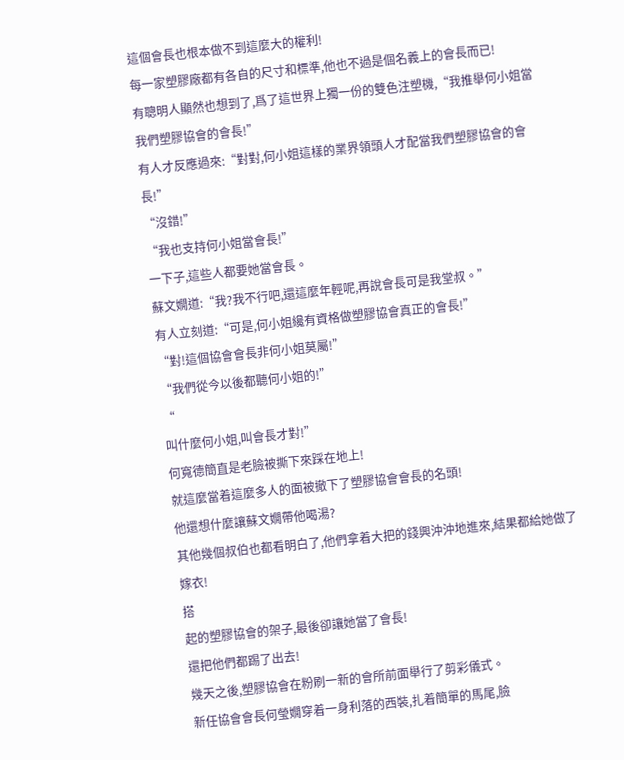這個會長也根本做不到這麼大的權利!
每一家塑膠廠都有各自的尺寸和標準,他也不過是個名義上的會長而已!
有聰明人顯然也想到了,爲了這世界上獨一份的雙色注塑機,“我推舉何小姐當我們塑膠協會的會長!”
有人才反應過來:“對對,何小姐這樣的業界領頭人才配當我們塑膠協會的會長!”
“沒錯!”
“我也支持何小姐當會長!”
一下子,這些人都要她當會長。
蘇文嫺道:“我?我不行吧,還這麼年輕呢,再說會長可是我堂叔。”
有人立刻道:“可是,何小姐纔有資格做塑膠協會真正的會長!”
“對!這個協會會長非何小姐莫屬!”
“我們從今以後都聽何小姐的!”
“
叫什麼何小姐,叫會長才對!”
何寬德簡直是老臉被撕下來踩在地上!
就這麼當着這麼多人的面被撤下了塑膠協會會長的名頭!
他還想什麼讓蘇文嫺帶他喝湯?
其他幾個叔伯也都看明白了,他們拿着大把的錢興沖沖地進來,結果都給她做了嫁衣!
搭
起的塑膠協會的架子,最後卻讓她當了會長!
還把他們都踢了出去!
幾天之後,塑膠協會在粉刷一新的會所前面舉行了剪彩儀式。
新任協會會長何瑩嫺穿着一身利落的西裝,扎着簡單的馬尾,臉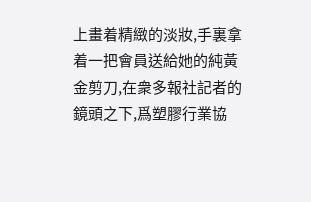上畫着精緻的淡妝,手裏拿着一把會員送給她的純黃金剪刀,在衆多報社記者的鏡頭之下,爲塑膠行業協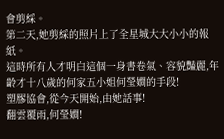會剪綵。
第二天,她剪綵的照片上了全星城大大小小的報紙。
這時所有人才明白這個一身書卷氣、容貌豔麗,年齡才十八歲的何家五小姐何瑩嫺的手段!
塑膠協會,從今天開始,由她話事!
翻雲覆雨,何瑩嫺!